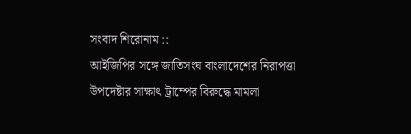সংবাদ শিরোনাম ::
আইজিপির সঙ্গে জাতিসংঘ বাংলাদেশের নিরাপত্তা উপদেষ্টার সাক্ষাৎ ট্রাম্পের বিরুদ্ধে মামলা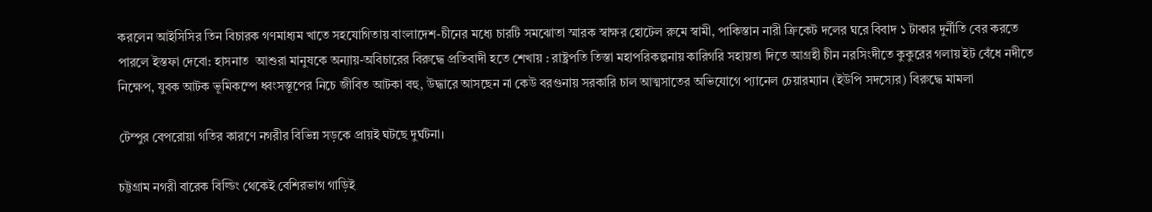করলেন আইসিসির তিন বিচারক গণমাধ্যম খাতে সহযোগিতায় বাংলাদেশ-চীনের মধ্যে চারটি সমঝোতা স্মারক স্বাক্ষর হোটেল রুমে স্বামী, পাকিস্তান নারী ক্রিকেট দলের ঘরে বিবাদ ১ টাকার দুর্নীতি বের করতে পারলে ইস্তফা দেবো: হাসনাত  আশুরা মানুষকে অন্যায়-অবিচারের বিরুদ্ধে প্রতিবাদী হতে শেখায় : রাষ্ট্রপতি তিস্তা মহাপরিকল্পনায় কারিগরি সহায়তা দিতে আগ্রহী চীন নরসিংদীতে কুকুরের গলায় ইট বেঁধে নদীতে নিক্ষেপ, যুবক আটক ভূমিকম্পে ধ্বংসস্তূপের নিচে জীবিত আটকা বহু, উদ্ধারে আসছেন না কেউ বরগুনায় সরকারি চাল আত্মসাতের অভিযোগে প্যানেল চেয়ারম্যান (ইউপি সদস্যের) বিরুদ্ধে মামলা

টেম্পুর বেপরোয়া গতির কারণে নগরীর বিভিন্ন সড়কে প্রায়ই ঘটছে দুর্ঘটনা।

চট্টগ্রাম নগরী বারেক বিল্ডিং থেকেই বেশিরভাগ গাড়িই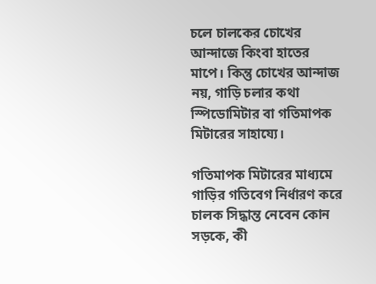চলে চালকের চোখের আন্দাজে কিংবা হাতের মাপে। কিন্তু চোখের আন্দাজ নয়, গাড়ি চলার কথা স্পিডোমিটার বা গতিমাপক মিটারের সাহায্যে।

গতিমাপক মিটারের মাধ্যমে গাড়ির গতিবেগ নির্ধারণ করে চালক সিদ্ধান্ত নেবেন কোন সড়কে, কী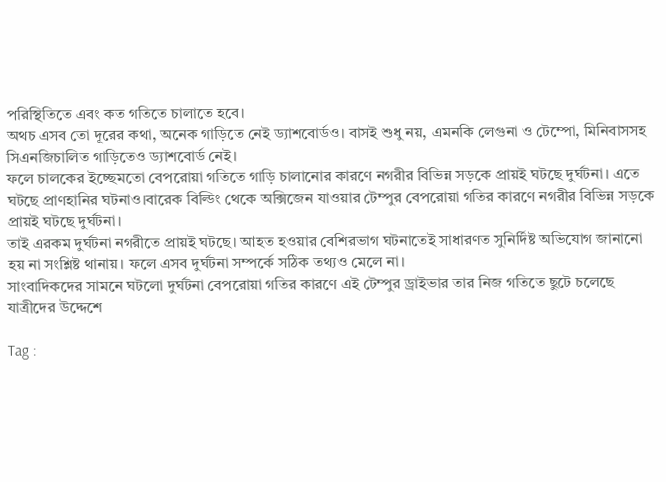পরিস্থিতিতে এবং কত গতিতে চালাতে হবে।
অথচ এসব তো দূরের কথা, অনেক গাড়িতে নেই ড্যাশবোর্ডও। বাসই শুধু নয়, এমনকি লেগুনা ও টেম্পো, মিনিবাসসহ সিএনজিচালিত গাড়িতেও ড্যাশবোর্ড নেই।
ফলে চালকের ইচ্ছেমতো বেপরোয়া গতিতে গাড়ি চালানোর কারণে নগরীর বিভিন্ন সড়কে প্রায়ই ঘটছে দুর্ঘটনা। এতে ঘটছে প্রাণহানির ঘটনাও।বারেক বিল্ডিং থেকে অক্সিজেন যাওয়ার টেম্পুর বেপরোয়া গতির কারণে নগরীর বিভিন্ন সড়কে প্রায়ই ঘটছে দুর্ঘটনা।
তাই এরকম দুর্ঘটনা নগরীতে প্রায়ই ঘটছে। আহত হওয়ার বেশিরভাগ ঘটনাতেই সাধারণত সুনির্দিষ্ট অভিযোগ জানানো হয় না সংশ্লিষ্ট থানায়। ফলে এসব দুর্ঘটনা সম্পর্কে সঠিক তথ্যও মেলে না।
সাংবাদিকদের সামনে ঘটলো দুর্ঘটনা বেপরোয়া গতির কারণে এই টেম্পুর ড্রাইভার তার নিজ গতিতে ছুটে চলেছে যাত্রীদের উদ্দেশে

Tag :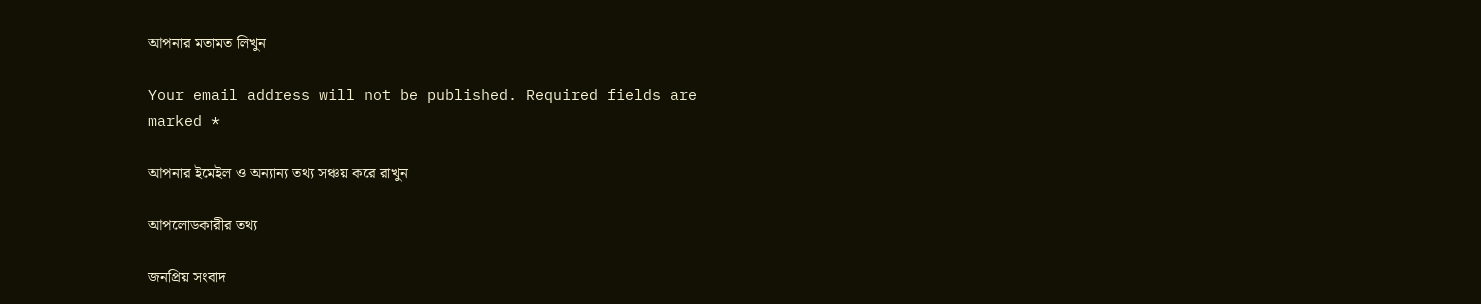আপনার মতামত লিখুন

Your email address will not be published. Required fields are marked *

আপনার ইমেইল ও অন্যান্য তথ্য সঞ্চয় করে রাখুন

আপলোডকারীর তথ্য

জনপ্রিয় সংবাদ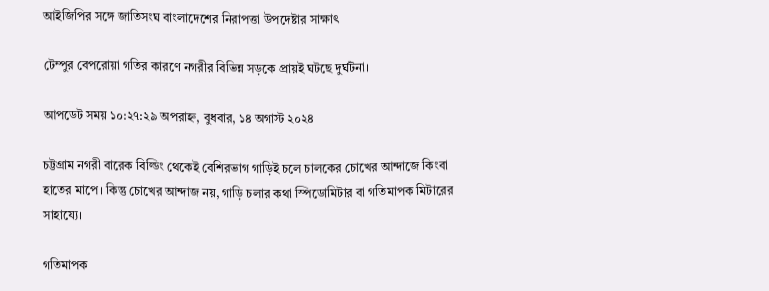আইজিপির সঙ্গে জাতিসংঘ বাংলাদেশের নিরাপত্তা উপদেষ্টার সাক্ষাৎ

টেম্পুর বেপরোয়া গতির কারণে নগরীর বিভিন্ন সড়কে প্রায়ই ঘটছে দুর্ঘটনা।

আপডেট সময় ১০:২৭:২৯ অপরাহ্ন, বুধবার, ১৪ অগাস্ট ২০২৪

চট্টগ্রাম নগরী বারেক বিল্ডিং থেকেই বেশিরভাগ গাড়িই চলে চালকের চোখের আন্দাজে কিংবা হাতের মাপে। কিন্তু চোখের আন্দাজ নয়, গাড়ি চলার কথা স্পিডোমিটার বা গতিমাপক মিটারের সাহায্যে।

গতিমাপক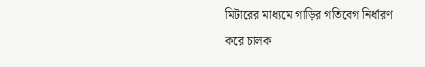মিটারের মাধ্যমে গাড়ির গতিবেগ নির্ধারণ করে চালক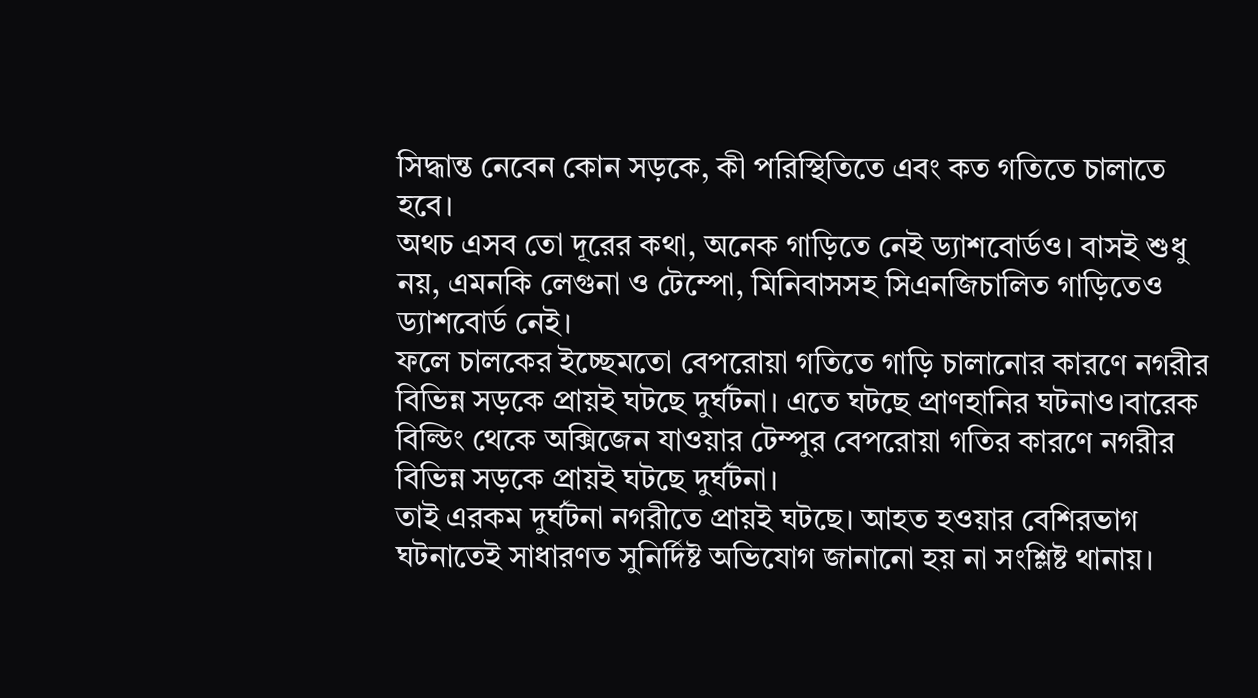সিদ্ধান্ত নেবেন কোন সড়কে, কী পরিস্থিতিতে এবং কত গতিতে চালাতে হবে।
অথচ এসব তো দূরের কথা, অনেক গাড়িতে নেই ড্যাশবোর্ডও। বাসই শুধু নয়, এমনকি লেগুনা ও টেম্পো, মিনিবাসসহ সিএনজিচালিত গাড়িতেও ড্যাশবোর্ড নেই।
ফলে চালকের ইচ্ছেমতো বেপরোয়া গতিতে গাড়ি চালানোর কারণে নগরীর বিভিন্ন সড়কে প্রায়ই ঘটছে দুর্ঘটনা। এতে ঘটছে প্রাণহানির ঘটনাও।বারেক বিল্ডিং থেকে অক্সিজেন যাওয়ার টেম্পুর বেপরোয়া গতির কারণে নগরীর বিভিন্ন সড়কে প্রায়ই ঘটছে দুর্ঘটনা।
তাই এরকম দুর্ঘটনা নগরীতে প্রায়ই ঘটছে। আহত হওয়ার বেশিরভাগ ঘটনাতেই সাধারণত সুনির্দিষ্ট অভিযোগ জানানো হয় না সংশ্লিষ্ট থানায়।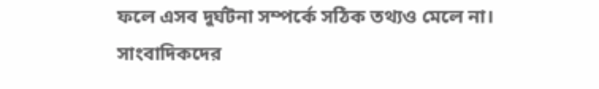ফলে এসব দুর্ঘটনা সম্পর্কে সঠিক তথ্যও মেলে না।
সাংবাদিকদের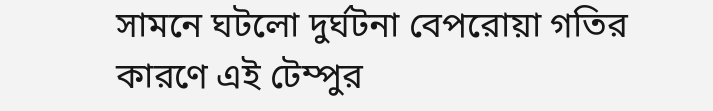সামনে ঘটলো দুর্ঘটনা বেপরোয়া গতির কারণে এই টেম্পুর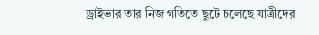ড্রাইভার তার নিজ গতিতে ছুটে চলেছে যাত্রীদের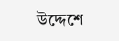উদ্দেশে